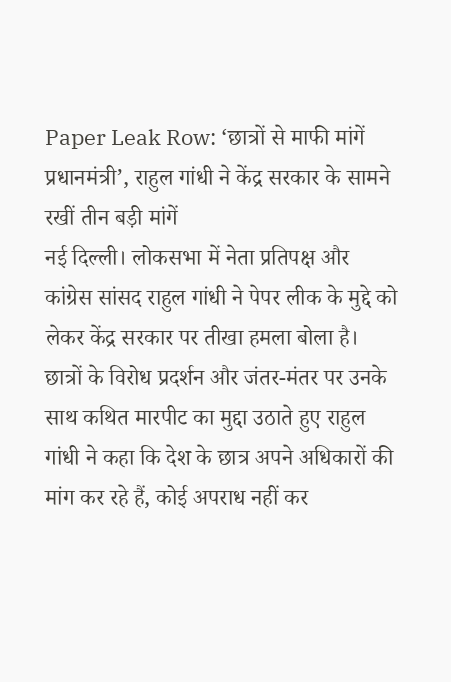Paper Leak Row: ‘छात्रों से माफी मांगें प्रधानमंत्री’, राहुल गांधी ने केंद्र सरकार के सामने रखीं तीन बड़ी मांगें
नई दिल्ली। लोकसभा में नेता प्रतिपक्ष और कांग्रेस सांसद राहुल गांधी ने पेपर लीक के मुद्दे को लेकर केंद्र सरकार पर तीखा हमला बोला है। छात्रों के विरोध प्रदर्शन और जंतर-मंतर पर उनके साथ कथित मारपीट का मुद्दा उठाते हुए राहुल गांधी ने कहा कि देश के छात्र अपने अधिकारों की मांग कर रहे हैं, कोई अपराध नहीं कर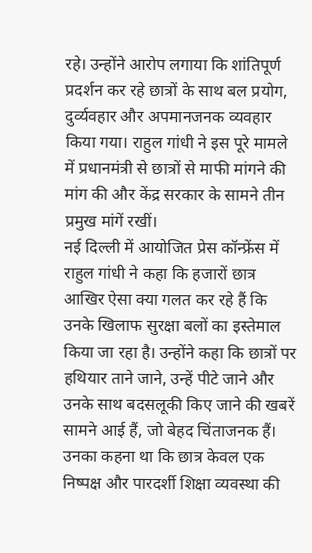रहे। उन्होंने आरोप लगाया कि शांतिपूर्ण प्रदर्शन कर रहे छात्रों के साथ बल प्रयोग, दुर्व्यवहार और अपमानजनक व्यवहार किया गया। राहुल गांधी ने इस पूरे मामले में प्रधानमंत्री से छात्रों से माफी मांगने की मांग की और केंद्र सरकार के सामने तीन प्रमुख मांगें रखीं।
नई दिल्ली में आयोजित प्रेस कॉन्फ्रेंस में राहुल गांधी ने कहा कि हजारों छात्र आखिर ऐसा क्या गलत कर रहे हैं कि उनके खिलाफ सुरक्षा बलों का इस्तेमाल किया जा रहा है। उन्होंने कहा कि छात्रों पर हथियार ताने जाने, उन्हें पीटे जाने और उनके साथ बदसलूकी किए जाने की खबरें सामने आई हैं, जो बेहद चिंताजनक हैं। उनका कहना था कि छात्र केवल एक निष्पक्ष और पारदर्शी शिक्षा व्यवस्था की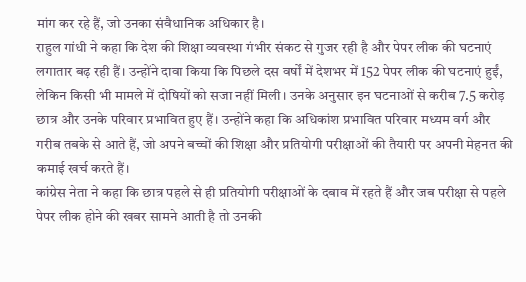मांग कर रहे हैं, जो उनका संवैधानिक अधिकार है।
राहुल गांधी ने कहा कि देश की शिक्षा व्यवस्था गंभीर संकट से गुजर रही है और पेपर लीक की घटनाएं लगातार बढ़ रही हैं। उन्होंने दावा किया कि पिछले दस वर्षों में देशभर में 152 पेपर लीक की घटनाएं हुईं, लेकिन किसी भी मामले में दोषियों को सजा नहीं मिली। उनके अनुसार इन घटनाओं से करीब 7.5 करोड़ छात्र और उनके परिवार प्रभावित हुए हैं। उन्होंने कहा कि अधिकांश प्रभावित परिवार मध्यम वर्ग और गरीब तबके से आते हैं, जो अपने बच्चों की शिक्षा और प्रतियोगी परीक्षाओं की तैयारी पर अपनी मेहनत की कमाई खर्च करते हैं।
कांग्रेस नेता ने कहा कि छात्र पहले से ही प्रतियोगी परीक्षाओं के दबाव में रहते हैं और जब परीक्षा से पहले पेपर लीक होने की खबर सामने आती है तो उनकी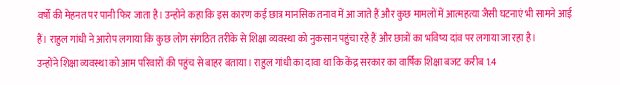वर्षों की मेहनत पर पानी फिर जाता है। उन्होंने कहा कि इस कारण कई छात्र मानसिक तनाव में आ जाते हैं और कुछ मामलों में आत्महत्या जैसी घटनाएं भी सामने आई हैं। राहुल गांधी ने आरोप लगाया कि कुछ लोग संगठित तरीके से शिक्षा व्यवस्था को नुकसान पहुंचा रहे हैं और छात्रों का भविष्य दांव पर लगाया जा रहा है।
उन्होंने शिक्षा व्यवस्था को आम परिवारों की पहुंच से बाहर बताया। राहुल गांधी का दावा था कि केंद्र सरकार का वार्षिक शिक्षा बजट करीब 1.4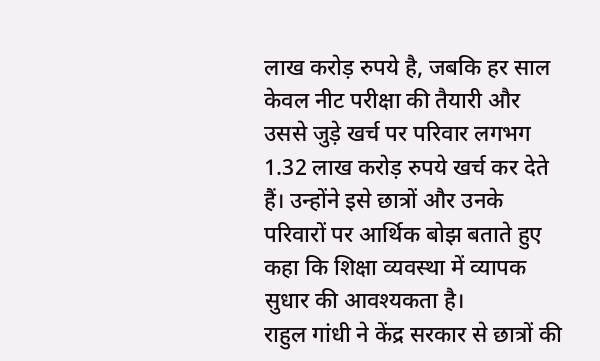लाख करोड़ रुपये है, जबकि हर साल केवल नीट परीक्षा की तैयारी और उससे जुड़े खर्च पर परिवार लगभग 1.32 लाख करोड़ रुपये खर्च कर देते हैं। उन्होंने इसे छात्रों और उनके परिवारों पर आर्थिक बोझ बताते हुए कहा कि शिक्षा व्यवस्था में व्यापक सुधार की आवश्यकता है।
राहुल गांधी ने केंद्र सरकार से छात्रों की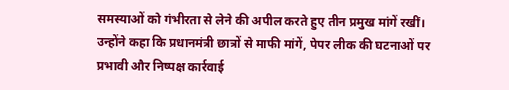समस्याओं को गंभीरता से लेने की अपील करते हुए तीन प्रमुख मांगें रखीं। उन्होंने कहा कि प्रधानमंत्री छात्रों से माफी मांगें, पेपर लीक की घटनाओं पर प्रभावी और निष्पक्ष कार्रवाई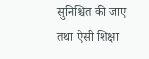सुनिश्चित की जाए तथा ऐसी शिक्षा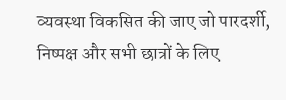व्यवस्था विकसित की जाए जो पारदर्शी, निष्पक्ष और सभी छात्रों के लिए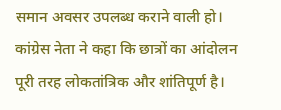समान अवसर उपलब्ध कराने वाली हो।
कांग्रेस नेता ने कहा कि छात्रों का आंदोलन पूरी तरह लोकतांत्रिक और शांतिपूर्ण है।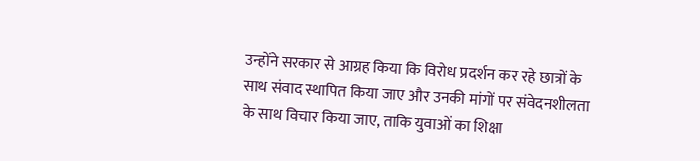उन्होंने सरकार से आग्रह किया कि विरोध प्रदर्शन कर रहे छात्रों के साथ संवाद स्थापित किया जाए और उनकी मांगों पर संवेदनशीलता के साथ विचार किया जाए, ताकि युवाओं का शिक्षा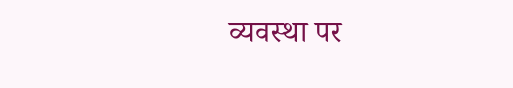व्यवस्था पर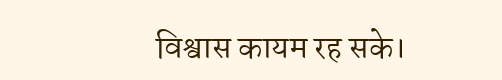विश्वास कायम रह सके।